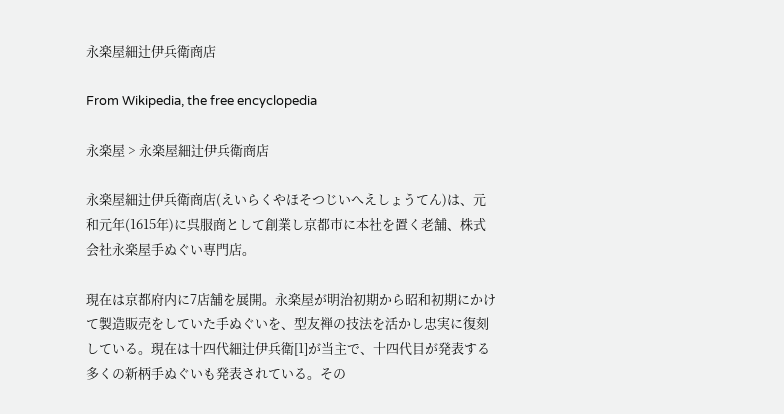永楽屋細辻伊兵衛商店

From Wikipedia, the free encyclopedia

永楽屋 > 永楽屋細辻伊兵衛商店

永楽屋細辻伊兵衛商店(えいらくやほそつじいへえしょうてん)は、元和元年(1615年)に呉服商として創業し京都市に本社を置く老舗、株式会社永楽屋手ぬぐい専門店。

現在は京都府内に7店舗を展開。永楽屋が明治初期から昭和初期にかけて製造販売をしていた手ぬぐいを、型友禅の技法を活かし忠実に復刻している。現在は十四代細辻伊兵衛[1]が当主で、十四代目が発表する多くの新柄手ぬぐいも発表されている。その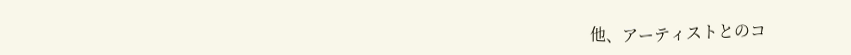他、アーティストとのコ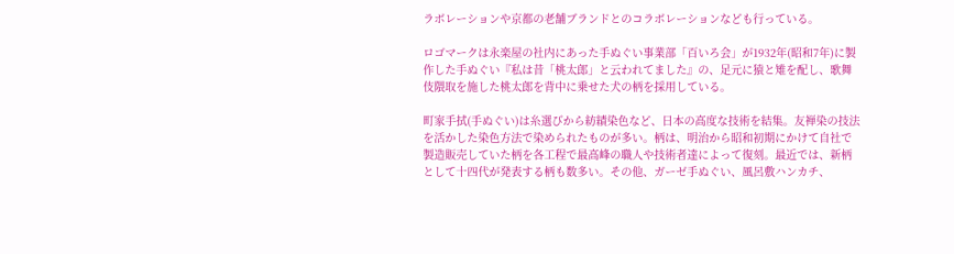ラボレーションや京都の老舗ブランドとのコラボレーションなども行っている。

ロゴマークは永楽屋の社内にあった手ぬぐい事業部「百いろ会」が1932年(昭和7年)に製作した手ぬぐい『私は昔「桃太郎」と云われてました』の、足元に猿と雉を配し、歌舞伎隈取を施した桃太郎を背中に乗せた犬の柄を採用している。

町家手拭(手ぬぐい)は糸選びから紡績染色など、日本の高度な技術を結集。友禅染の技法を活かした染色方法で染められたものが多い。柄は、明治から昭和初期にかけて自社で製造販売していた柄を各工程で最高峰の職人や技術者達によって復刻。最近では、新柄として十四代が発表する柄も数多い。その他、ガーゼ手ぬぐい、風呂敷ハンカチ、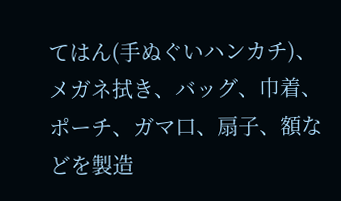てはん(手ぬぐいハンカチ)、メガネ拭き、バッグ、巾着、ポーチ、ガマ口、扇子、額などを製造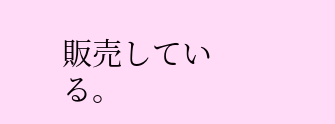販売している。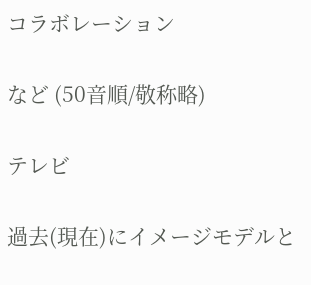コラボレーション

など (50音順/敬称略)

テレビ

過去(現在)にイメージモデルと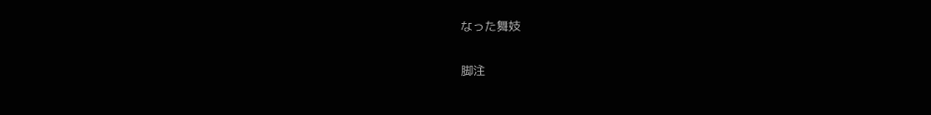なった舞妓

脚注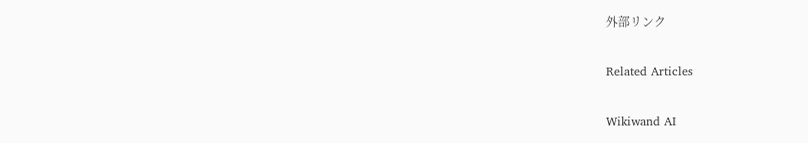外部リンク

Related Articles

Wikiwand AI